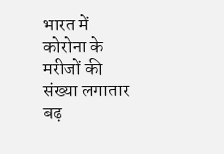भारत में कोरोना के मरीजों की संख्या लगातार बढ़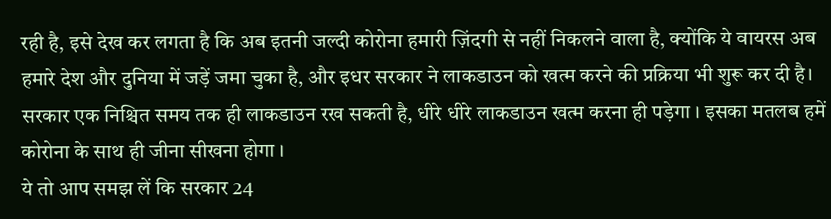रही है, इसे देख कर लगता है कि अब इतनी जल्दी कोरोना हमारी ज़िंदगी से नहीं निकलने वाला है, क्योंकि ये वायरस अब हमारे देश और दुनिया में जड़ें जमा चुका है, और इधर सरकार ने लाकडाउन को खत्म करने की प्रक्रिया भी शुरू कर दी है। सरकार एक निश्चित समय तक ही लाकडाउन रख सकती है, धीरे धीरे लाकडाउन खत्म करना ही पड़ेगा । इसका मतलब हमें कोरोना के साथ ही जीना सीखना होगा ।
ये तो आप समझ लें कि सरकार 24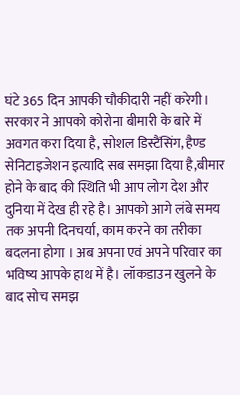घंटे 365 दिन आपकी चौकीदारी नहीं करेगी। सरकार ने आपको कोरोना बीमारी के बारे में अवगत करा दिया है, सोशल डिस्टैंसिंग, हैण्ड सेनिटाइजेशन इत्यादि सब समझा दिया है,बीमार होने के बाद की स्थिति भी आप लोग देश और दुनिया में देख ही रहे है। आपको आगे लंबे समय तक अपनी दिनचर्या, काम करने का तरीका बदलना होगा । अब अपना एवं अपने परिवार का भविष्य आपके हाथ में है। लॉकडाउन खुलने के बाद सोच समझ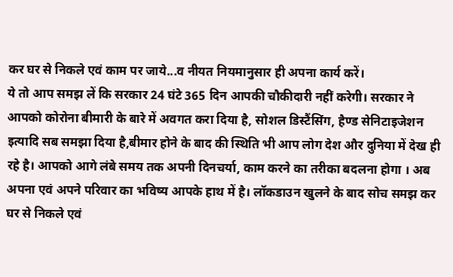कर घर से निकले एवं काम पर जाये...व नीयत नियमानुसार ही अपना कार्य करें।
ये तो आप समझ लें कि सरकार 24 घंटे 365 दिन आपकी चौकीदारी नहीं करेगी। सरकार ने आपको कोरोना बीमारी के बारे में अवगत करा दिया है, सोशल डिस्टैंसिंग, हैण्ड सेनिटाइजेशन इत्यादि सब समझा दिया है,बीमार होने के बाद की स्थिति भी आप लोग देश और दुनिया में देख ही रहे है। आपको आगे लंबे समय तक अपनी दिनचर्या, काम करने का तरीका बदलना होगा । अब अपना एवं अपने परिवार का भविष्य आपके हाथ में है। लॉकडाउन खुलने के बाद सोच समझ कर घर से निकले एवं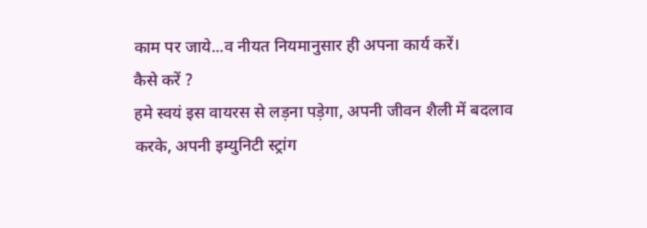काम पर जाये...व नीयत नियमानुसार ही अपना कार्य करें।
कैसे करें ?
हमे स्वयं इस वायरस से लड़ना पड़ेगा, अपनी जीवन शैली में बदलाव करके, अपनी इम्युनिटी स्ट्रांग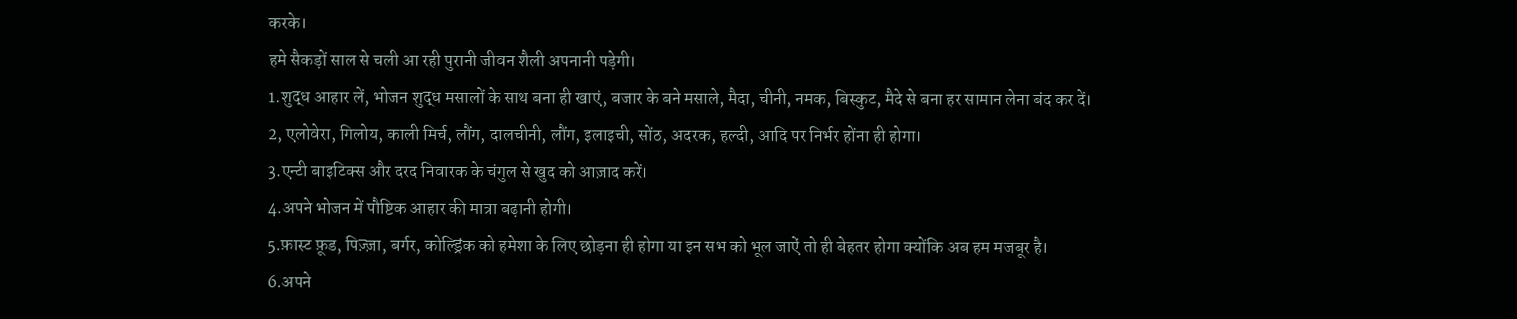करके।
हमे सैकड़ों साल से चली आ रही पुरानी जीवन शैली अपनानी पड़ेगी।
1.शुद्ध आहार लें, भोजन शुद्ध मसालों के साथ बना ही खाएं, बजार के बने मसाले, मैदा, चीनी, नमक, बिस्कुट, मैदे से बना हर सामान लेना बंद कर दें।
2, एलोवेरा, गिलोय, काली मिर्च, लौंग, दालचीनी, लौंग, इलाइची, सोंठ, अदरक, हल्दी, आदि पर निर्भर होंना ही होगा।
3.एन्टी बाइटिक्स और दरद निवारक के चंगुल से खुद को आज़ाद करें।
4.अपने भोजन में पौष्टिक आहार की मात्रा बढ़ानी होगी।
5.फ़ास्ट फ़ूड, पिज़्ज़ा, बर्गर, कोल्ड्रिंक को हमेशा के लिए छोड़ना ही होगा या इन सभ को भूल जाऐं तो ही बेहतर होगा क्योंकि अब हम मजबूर है।
6.अपने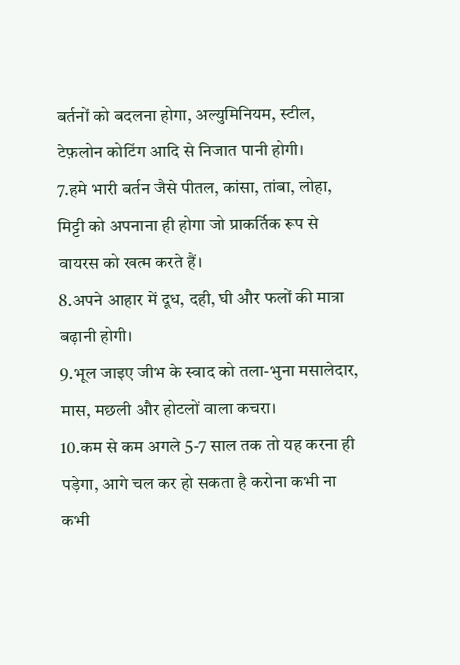बर्तनों को बदलना होगा, अल्युमिनियम, स्टील, टेफ़लोन कोटिंग आदि से निजात पानी होगी।
7.हमे भारी बर्तन जैसे पीतल, कांसा, तांबा, लोहा, मिट्टी को अपनाना ही होगा जो प्राकर्तिक रूप से वायरस को खत्म करते हैं।
8.अपने आहार में दूध, दही, घी और फलों की मात्रा बढ़ानी होगी।
9.भूल जाइए जीभ के स्वाद को तला-भुना मसालेदार, मास, मछली और होटलों वाला कचरा।
10.कम से कम अगले 5-7 साल तक तो यह करना ही पड़ेगा, आगे चल कर हो सकता है करोना कभी ना कभी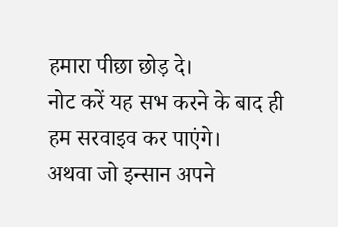हमारा पीछा छोड़ दे।
नोट करें यह सभ करने के बाद ही हम सरवाइव कर पाएंगे।
अथवा जो इन्सान अपने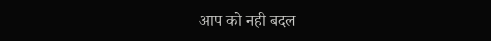आप को नही बदल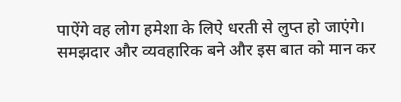पाऐंगे वह लोग हमेशा के लिऐ धरती से लुप्त हो जाएंगे।
समझदार और व्यवहारिक बने और इस बात को मान कर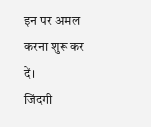इन पर अमल करना शुरू कर दें।
जिंदगी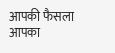आपकी फैसला आपका